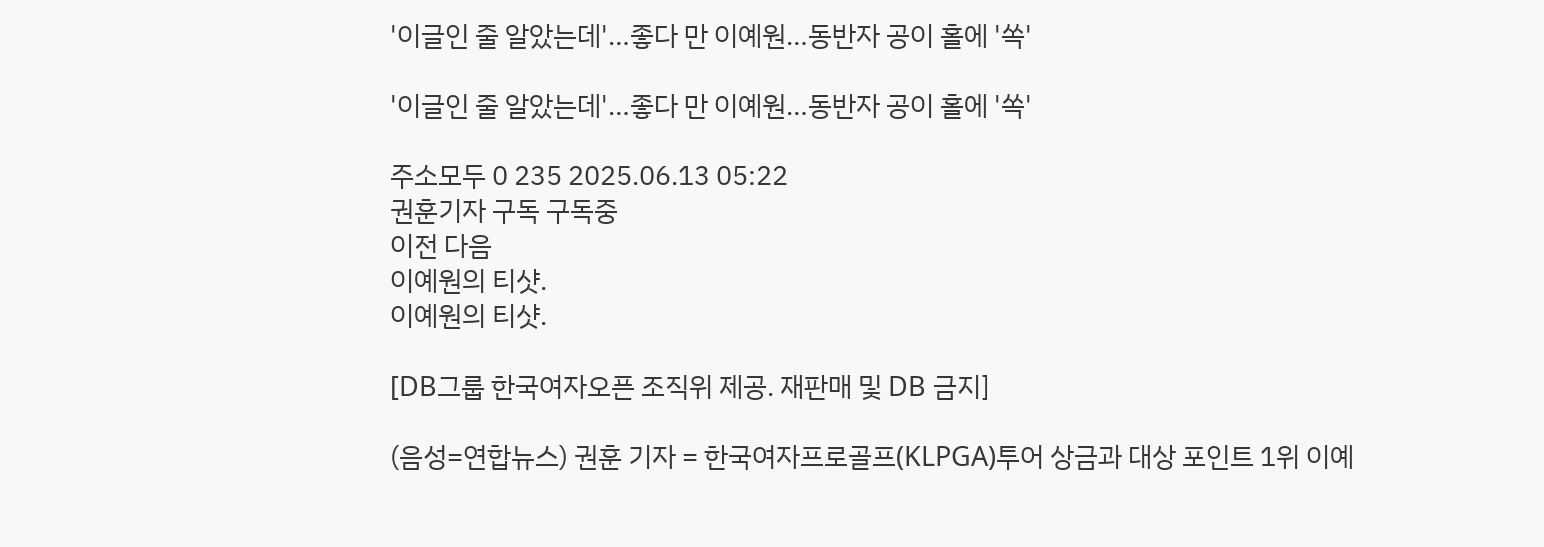'이글인 줄 알았는데'…좋다 만 이예원…동반자 공이 홀에 '쏙'

'이글인 줄 알았는데'…좋다 만 이예원…동반자 공이 홀에 '쏙'

주소모두 0 235 2025.06.13 05:22
권훈기자 구독 구독중
이전 다음
이예원의 티샷.
이예원의 티샷.

[DB그룹 한국여자오픈 조직위 제공. 재판매 및 DB 금지]

(음성=연합뉴스) 권훈 기자 = 한국여자프로골프(KLPGA)투어 상금과 대상 포인트 1위 이예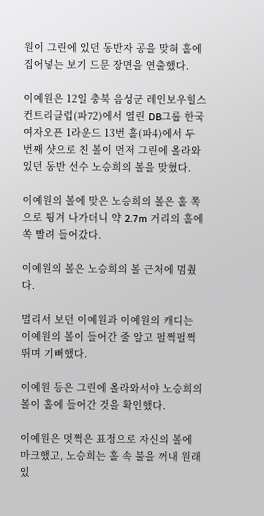원이 그린에 있던 동반자 공을 맞혀 홀에 집어넣는 보기 드문 장면을 연출했다.

이예원은 12일 충북 음성군 레인보우힐스 컨트리클럽(파72)에서 열린 DB그룹 한국여자오픈 1라운드 13번 홀(파4)에서 두 번째 샷으로 친 볼이 먼저 그린에 올라와 있던 동반 선수 노승희의 볼을 맞혔다.

이예원의 볼에 맞은 노승희의 볼은 홀 쪽으로 튕겨 나가더니 약 2.7m 거리의 홀에 쏙 빨려 들어갔다.

이예원의 볼은 노승희의 볼 근처에 멈췄다.

멀리서 보던 이예원과 이예원의 캐디는 이예원의 볼이 들어간 줄 알고 펄쩍펄쩍 뛰며 기뻐했다.

이예원 등은 그린에 올라와서야 노승희의 볼이 홀에 들어간 것을 확인했다.

이예원은 멋쩍은 표정으로 자신의 볼에 마크했고, 노승희는 홀 속 불을 꺼내 원래 있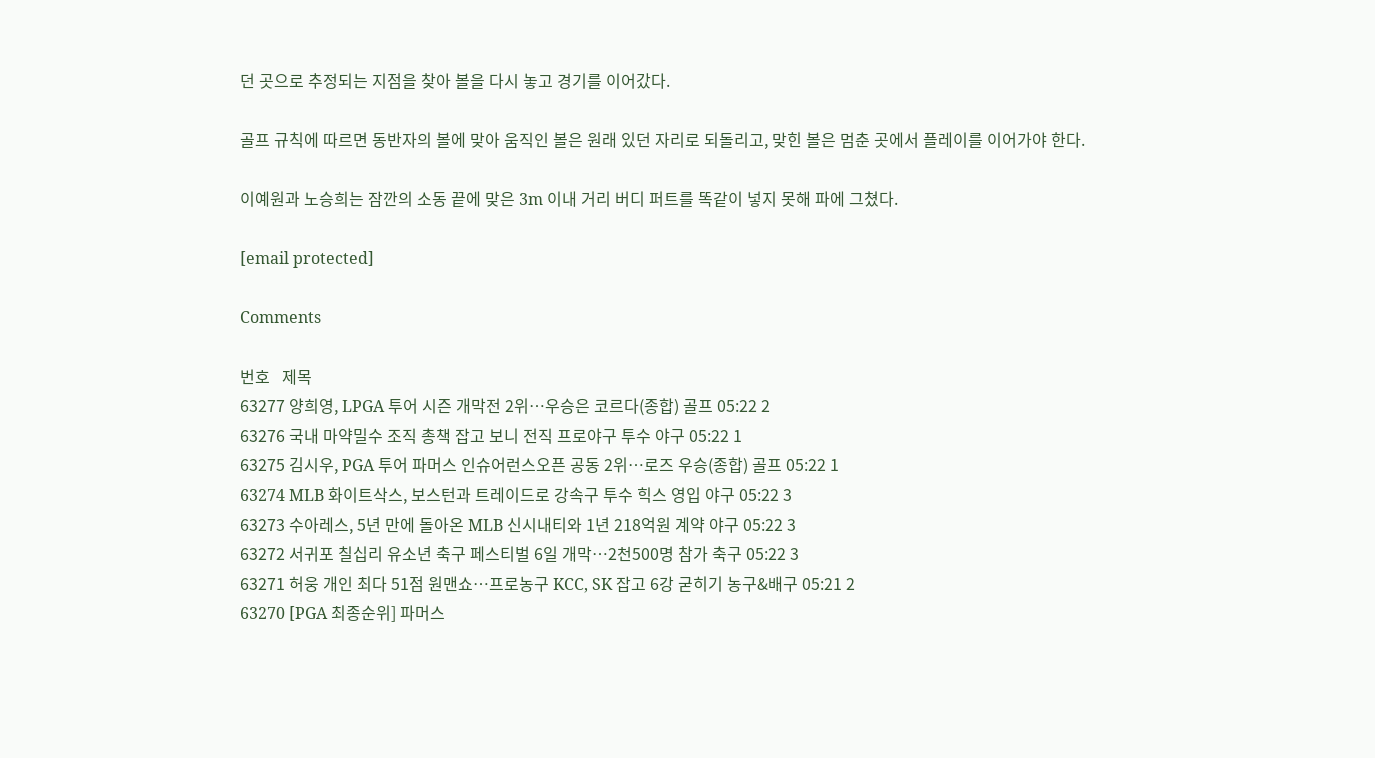던 곳으로 추정되는 지점을 찾아 볼을 다시 놓고 경기를 이어갔다.

골프 규칙에 따르면 동반자의 볼에 맞아 움직인 볼은 원래 있던 자리로 되돌리고, 맞힌 볼은 멈춘 곳에서 플레이를 이어가야 한다.

이예원과 노승희는 잠깐의 소동 끝에 맞은 3m 이내 거리 버디 퍼트를 똑같이 넣지 못해 파에 그쳤다.

[email protected]

Comments

번호   제목
63277 양희영, LPGA 투어 시즌 개막전 2위…우승은 코르다(종합) 골프 05:22 2
63276 국내 마약밀수 조직 총책 잡고 보니 전직 프로야구 투수 야구 05:22 1
63275 김시우, PGA 투어 파머스 인슈어런스오픈 공동 2위…로즈 우승(종합) 골프 05:22 1
63274 MLB 화이트삭스, 보스턴과 트레이드로 강속구 투수 힉스 영입 야구 05:22 3
63273 수아레스, 5년 만에 돌아온 MLB 신시내티와 1년 218억원 계약 야구 05:22 3
63272 서귀포 칠십리 유소년 축구 페스티벌 6일 개막…2천500명 참가 축구 05:22 3
63271 허웅 개인 최다 51점 원맨쇼…프로농구 KCC, SK 잡고 6강 굳히기 농구&배구 05:21 2
63270 [PGA 최종순위] 파머스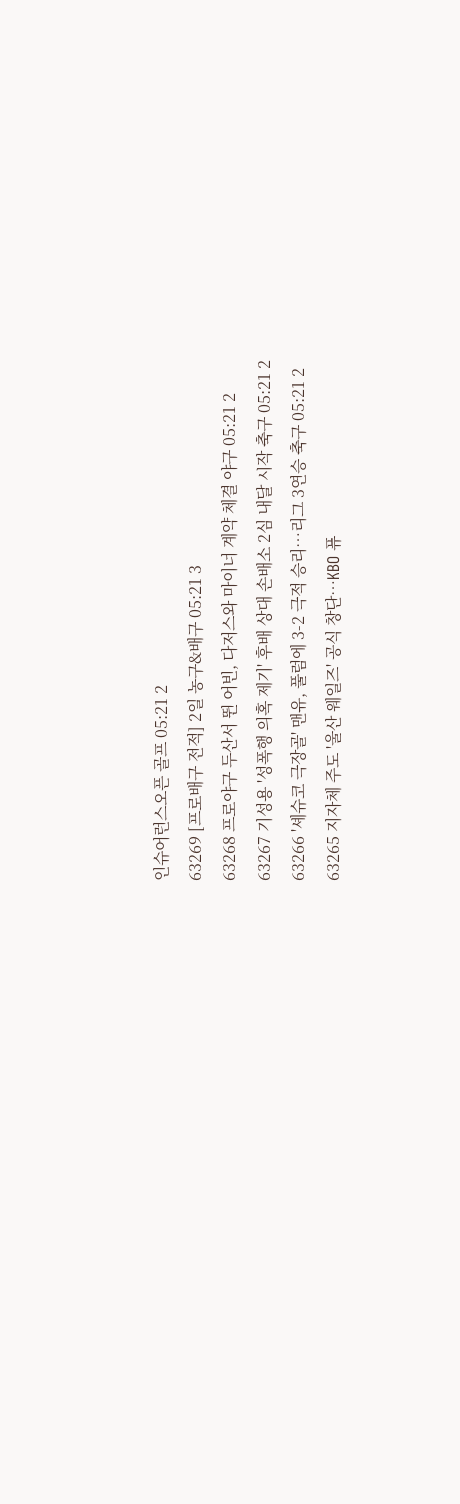인슈어런스오픈 골프 05:21 2
63269 [프로배구 전적] 2일 농구&배구 05:21 3
63268 프로야구 두산서 뛴 어빈, 다저스와 마이너 계약 체결 야구 05:21 2
63267 기성용 '성폭행 의혹 제기' 후배 상대 손배소 2심 내달 시작 축구 05:21 2
63266 '셰슈코 극장골' 맨유, 풀럼에 3-2 극적 승리…리그 3연승 축구 05:21 2
63265 지자체 주도 '울산 웨일즈' 공식 창단…KBO 퓨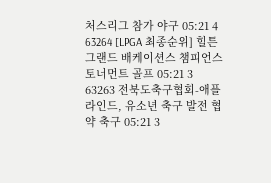처스리그 참가 야구 05:21 4
63264 [LPGA 최종순위] 힐튼 그랜드 배케이션스 챔피언스 토너먼트 골프 05:21 3
63263 전북도축구협회-애플라인드, 유소년 축구 발전 협약 축구 05:21 3